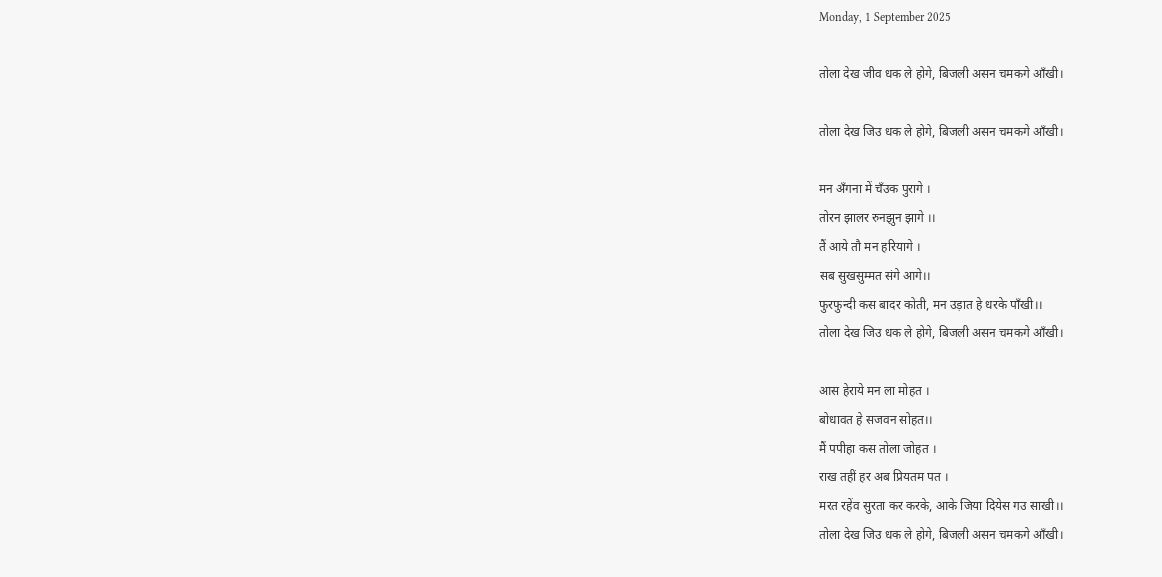Monday, 1 September 2025

तोला देख जीव धक ले होगे, बिजली असन चमकगे आँखी।

तोला देख जिउ धक ले होगे, बिजली असन चमकगे आँखी।

मन अँगना में चँउक पुरागे ।
तोरन झालर रुनझुन झागे ।।
तैं आये तौ मन हरियागे ।
सब सुखसुम्मत संगे आगे।।
फुरफुन्दी कस बादर कोती, मन उड़ात हे धरके पाँखी।।
तोला देख जिउ धक ले होगे, बिजली असन चमकगे आँखी।

आस हेराये मन ला मोहत ।
बोधावत हे सजवन सोहत।।
मैं पपीहा कस तोला जोहत ।
राख तहीं हर अब प्रियतम पत ।
मरत रहेंव सुरता कर करके, आके जिया दियेस गउ साखी।।
तोला देख जिउ धक ले होगे, बिजली असन चमकगे आँखी।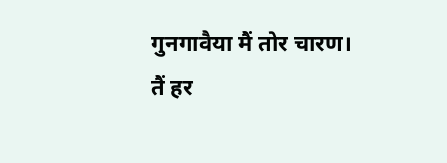गुनगावैया मैं तोर चारण।
तैं हर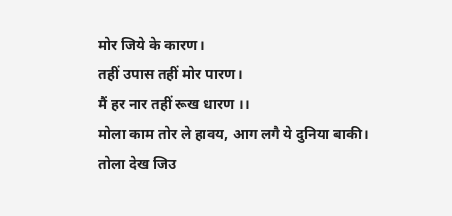मोर जिये के कारण।
तहीं उपास तहीं मोर पारण।
मैं हर नार तहीं रूख धारण ।।
मोला काम तोर ले हावय, आग लगै ये दुनिया बाकी।
तोला देख जिउ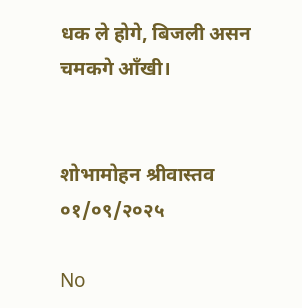धक ले होगे, बिजली असन चमकगे आँखी।


शोभामोहन श्रीवास्तव
०१/०९/२०२५

No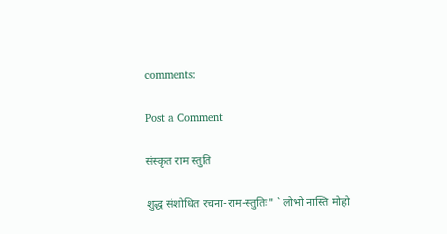comments:

Post a Comment

संस्कृत राम स्तुति

शुद्ध संशोधित रचना-राम-स्तुतिः" ` लोभो नास्ति मोहो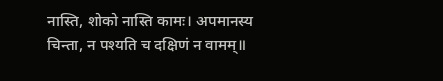नास्ति, शोको नास्ति कामः। अपमानस्य चिन्ता, न पश्यति च दक्षिणं न वामम्॥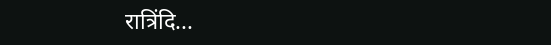रात्रिंदि...